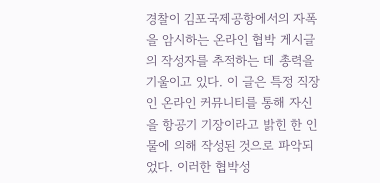경찰이 김포국제공항에서의 자폭을 암시하는 온라인 협박 게시글의 작성자를 추적하는 데 총력을 기울이고 있다. 이 글은 특정 직장인 온라인 커뮤니티를 통해 자신을 항공기 기장이라고 밝힌 한 인물에 의해 작성된 것으로 파악되었다. 이러한 협박성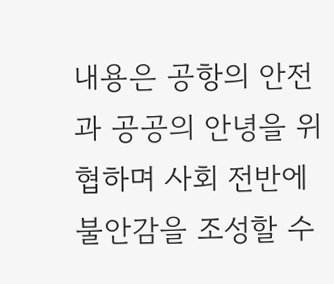내용은 공항의 안전과 공공의 안녕을 위협하며 사회 전반에 불안감을 조성할 수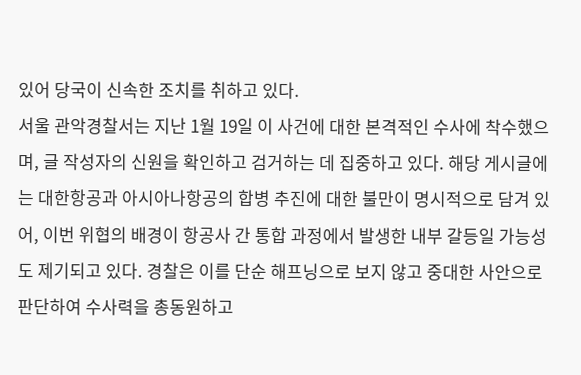있어 당국이 신속한 조치를 취하고 있다.
서울 관악경찰서는 지난 1월 19일 이 사건에 대한 본격적인 수사에 착수했으며, 글 작성자의 신원을 확인하고 검거하는 데 집중하고 있다. 해당 게시글에는 대한항공과 아시아나항공의 합병 추진에 대한 불만이 명시적으로 담겨 있어, 이번 위협의 배경이 항공사 간 통합 과정에서 발생한 내부 갈등일 가능성도 제기되고 있다. 경찰은 이를 단순 해프닝으로 보지 않고 중대한 사안으로 판단하여 수사력을 총동원하고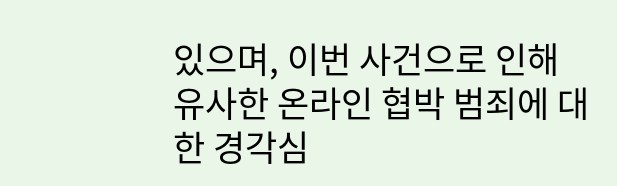있으며, 이번 사건으로 인해 유사한 온라인 협박 범죄에 대한 경각심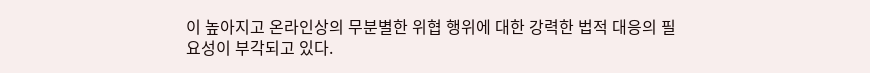이 높아지고 온라인상의 무분별한 위협 행위에 대한 강력한 법적 대응의 필요성이 부각되고 있다.